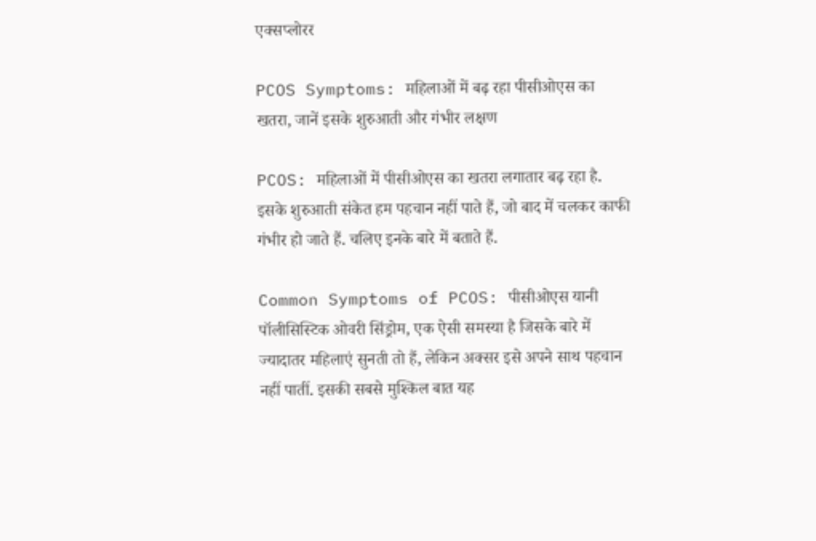एक्सप्लोरर

PCOS Symptoms: महिलाओं में बढ़ रहा पीसीओएस का खतरा, जानें इसके शुरुआती और गंभीर लक्षण

PCOS: महिलाओं में पीसीओएस का खतरा लगातार बढ़ रहा है. इसके शुरुआती संकेत हम पहचान नहीं पाते हैं, जो बाद में चलकर काफी गंभीर हो जाते हैं. चलिए इनके बारे में बताते हैं.

Common Symptoms of PCOS: पीसीओएस यानी पॉलीसिस्टिक ओवरी सिंड्रोम, एक ऐसी समस्या है जिसके बारे में ज्यादातर महिलाएं सुनती तो हैं, लेकिन अक्सर इसे अपने साथ पहचान नहीं पातीं. इसकी सबसे मुश्किल बात यह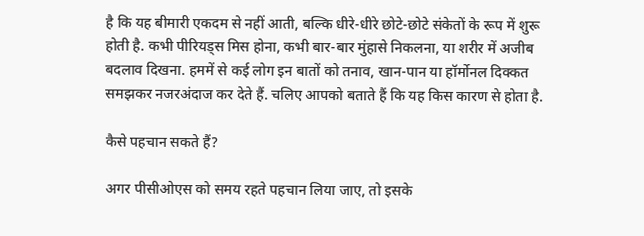है कि यह बीमारी एकदम से नहीं आती, बल्कि धीरे-धीरे छोटे-छोटे संकेतों के रूप में शुरू होती है. कभी पीरियड्स मिस होना, कभी बार-बार मुंहासे निकलना, या शरीर में अजीब बदलाव दिखना. हममें से कई लोग इन बातों को तनाव, खान-पान या हॉर्मोनल दिक्कत समझकर नजरअंदाज कर देते हैं. चलिए आपको बताते हैं कि यह किस कारण से होता है.

कैसे पहचान सकते हैं?

अगर पीसीओएस को समय रहते पहचान लिया जाए, तो इसके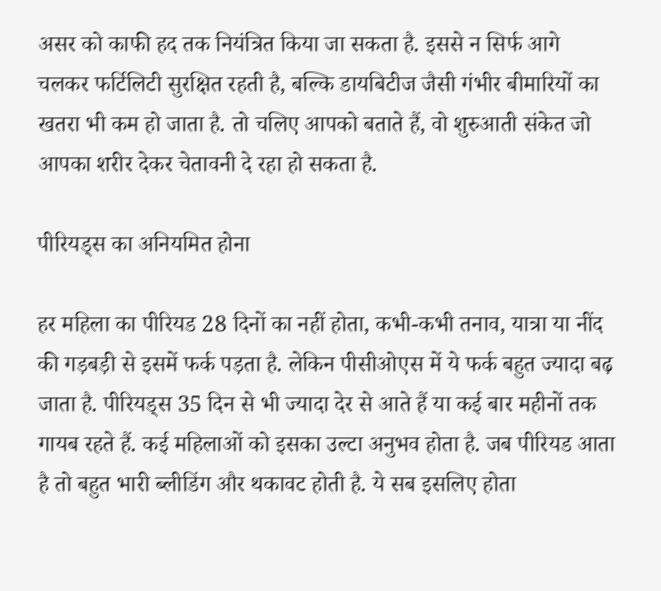असर को काफी हद तक नियंत्रित किया जा सकता है. इससे न सिर्फ आगे चलकर फर्टिलिटी सुरक्षित रहती है, बल्कि डायबिटीज जैसी गंभीर बीमारियों का खतरा भी कम हो जाता है. तो चलिए आपको बताते हैं, वो शुरुआती संकेत जो आपका शरीर देकर चेतावनी दे रहा हो सकता है.

पीरियड्स का अनियमित होना

हर महिला का पीरियड 28 दिनों का नहीं होता, कभी-कभी तनाव, यात्रा या नींद की गड़बड़ी से इसमें फर्क पड़ता है. लेकिन पीसीओएस में ये फर्क बहुत ज्यादा बढ़ जाता है. पीरियड्स 35 दिन से भी ज्यादा देर से आते हैं या कई बार महीनों तक गायब रहते हैं. कई महिलाओं को इसका उल्टा अनुभव होता है. जब पीरियड आता है तो बहुत भारी ब्लीडिंग और थकावट होती है. ये सब इसलिए होता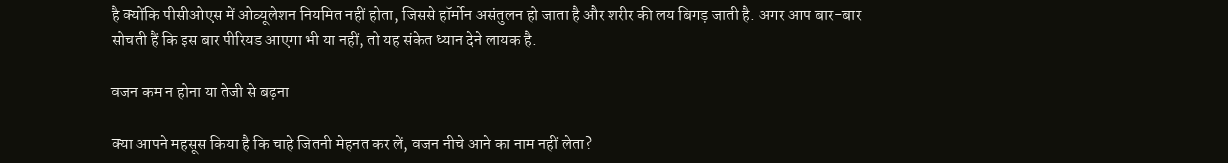है क्योंकि पीसीओएस में ओव्यूलेशन नियमित नहीं होता, जिससे हॉर्मोन असंतुलन हो जाता है और शरीर की लय बिगड़ जाती है. अगर आप बार-बार सोचती हैं कि इस बार पीरियड आएगा भी या नहीं, तो यह संकेत ध्यान देने लायक है.

वजन कम न होना या तेजी से बढ़ना

क्या आपने महसूस किया है कि चाहे जितनी मेहनत कर लें, वजन नीचे आने का नाम नहीं लेता?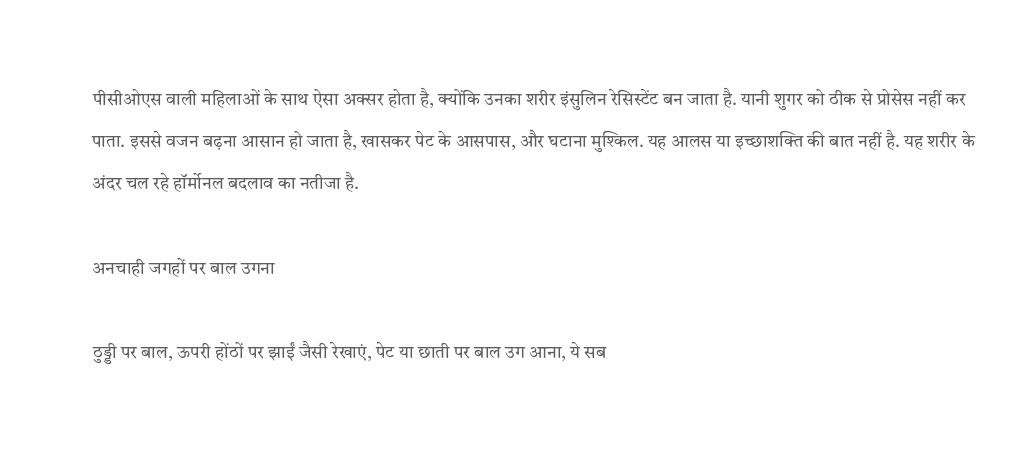पीसीओएस वाली महिलाओं के साथ ऐसा अक्सर होता है, क्योंकि उनका शरीर इंसुलिन रेसिस्टेंट बन जाता है. यानी शुगर को ठीक से प्रोसेस नहीं कर पाता. इससे वजन बढ़ना आसान हो जाता है, खासकर पेट के आसपास, और घटाना मुश्किल. यह आलस या इच्छाशक्ति की बात नहीं है. यह शरीर के अंदर चल रहे हॉर्मोनल बदलाव का नतीजा है.

अनचाही जगहों पर बाल उगना

ठुड्डी पर बाल, ऊपरी होंठों पर झाईं जैसी रेखाएं, पेट या छाती पर बाल उग आना, ये सब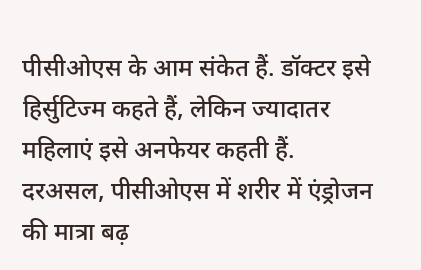पीसीओएस के आम संकेत हैं. डॉक्टर इसे हिर्सुटिज्म कहते हैं, लेकिन ज्यादातर महिलाएं इसे अनफेयर कहती हैं. दरअसल, पीसीओएस में शरीर में एंड्रोजन की मात्रा बढ़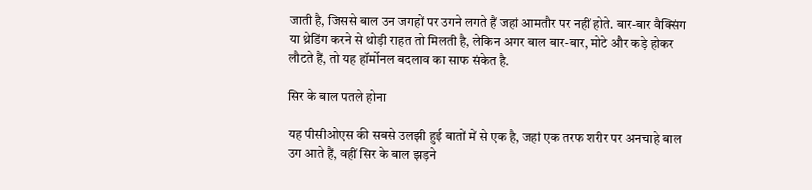जाती है, जिससे बाल उन जगहों पर उगने लगते हैं जहां आमतौर पर नहीं होते. बार-बार वैक्सिंग या थ्रेडिंग करने से थोड़ी राहत तो मिलती है, लेकिन अगर बाल बार-बार, मोटे और कड़े होकर लौटते हैं, तो यह हॉर्मोनल बदलाव का साफ संकेत है.

सिर के बाल पतले होना

यह पीसीओएस की सबसे उलझी हुई बातों में से एक है, जहां एक तरफ शरीर पर अनचाहे बाल उग आते हैं, वहीं सिर के बाल झड़ने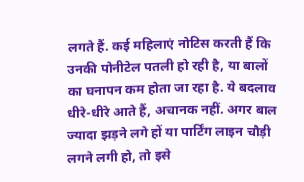लगते हैं. कई महिलाएं नोटिस करती हैं कि उनकी पोनीटेल पतली हो रही है, या बालों का घनापन कम होता जा रहा है. ये बदलाव धीरे-धीरे आते हैं, अचानक नहीं. अगर बाल ज्यादा झड़ने लगे हों या पार्टिंग लाइन चौड़ी लगने लगी हो, तो इसे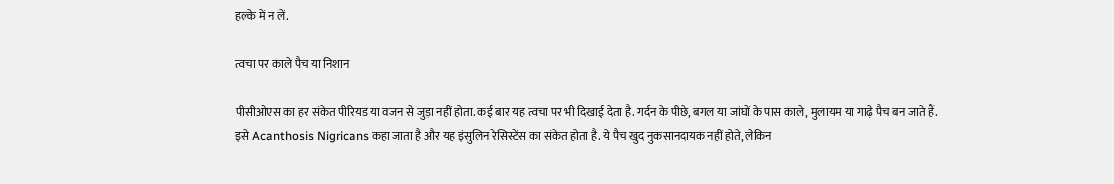हल्के में न लें.

त्वचा पर काले पैच या निशान

पीसीओएस का हर संकेत पीरियड या वजन से जुड़ा नहीं होता. कई बार यह त्वचा पर भी दिखाई देता है. गर्दन के पीछे, बगल या जांघों के पास काले, मुलायम या गाढ़े पैच बन जाते हैं. इसे Acanthosis Nigricans कहा जाता है और यह इंसुलिन रेसिस्टेंस का संकेत होता है. ये पैच खुद नुकसानदायक नहीं होते, लेकिन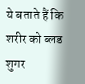ये बताते हैं कि शरीर को ब्लड शुगर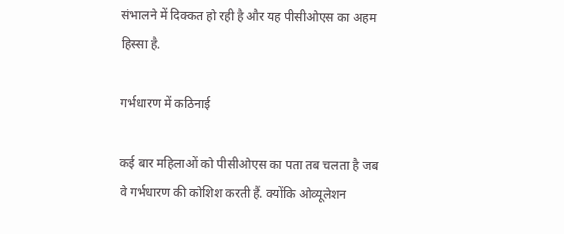संभालने में दिक्कत हो रही है और यह पीसीओएस का अहम हिस्सा है.

गर्भधारण में कठिनाई

कई बार महिलाओं को पीसीओएस का पता तब चलता है जब वे गर्भधारण की कोशिश करती हैं. क्योंकि ओव्यूलेशन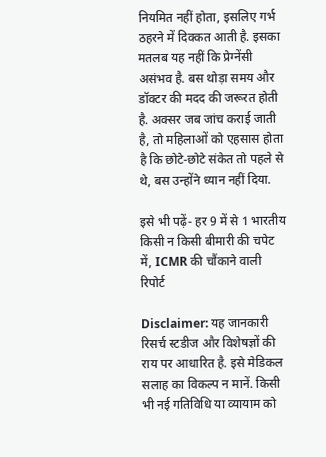नियमित नहीं होता, इसलिए गर्भ ठहरने में दिक्कत आती है. इसका मतलब यह नहीं कि प्रेग्नेंसी असंभव है. बस थोड़ा समय और डॉक्टर की मदद की जरूरत होती है. अक्सर जब जांच कराई जाती है, तो महिलाओं को एहसास होता है कि छोटे-छोटे संकेत तो पहले से थे, बस उन्होंने ध्यान नहीं दिया.

इसे भी पढ़ें- हर 9 में से 1 भारतीय किसी न किसी बीमारी की चपेट में, ICMR की चौंकाने वाली रिपोर्ट

Disclaimer: यह जानकारी रिसर्च स्टडीज और विशेषज्ञों की राय पर आधारित है. इसे मेडिकल सलाह का विकल्प न मानें. किसी भी नई गतिविधि या व्यायाम को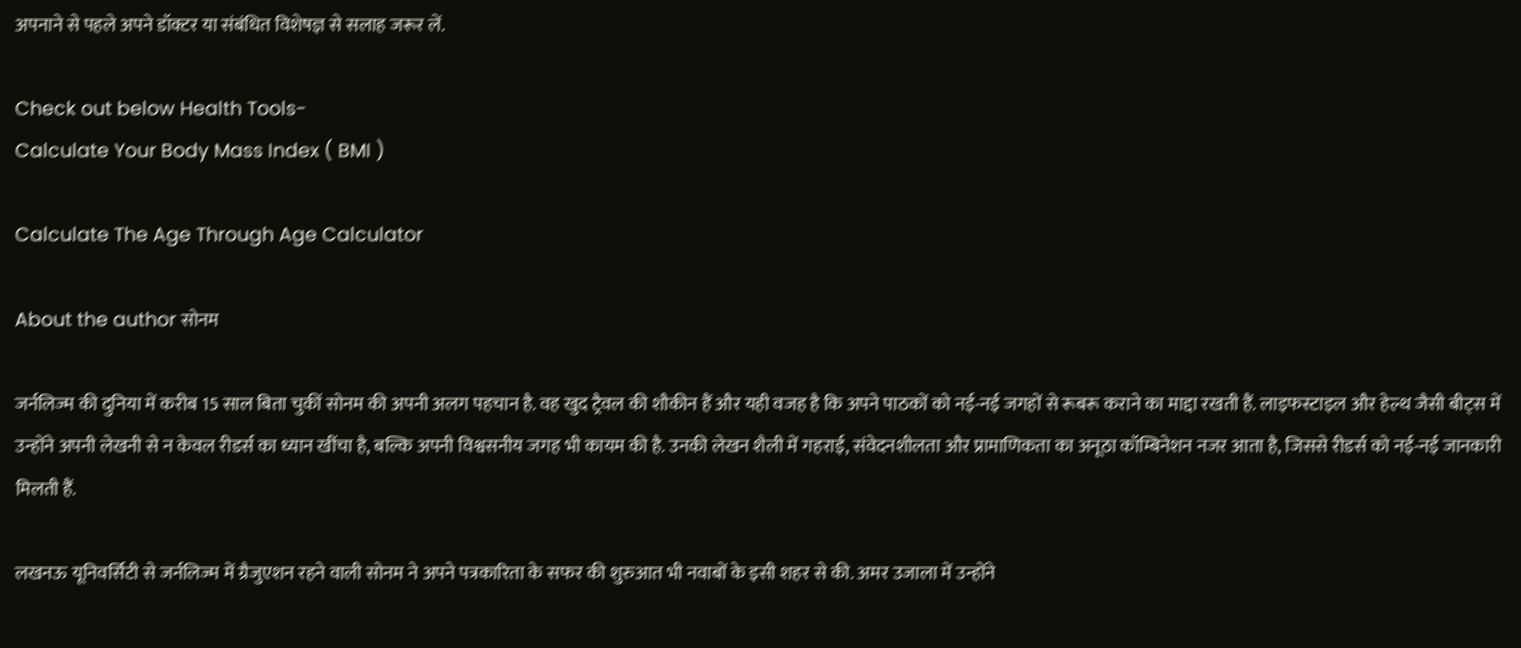अपनाने से पहले अपने डॉक्टर या संबंधित विशेषज्ञ से सलाह जरूर लें.

Check out below Health Tools-
Calculate Your Body Mass Index ( BMI )

Calculate The Age Through Age Calculator

About the author सोनम

जर्नलिज्म की दुनिया में करीब 15 साल बिता चुकीं सोनम की अपनी अलग पहचान है. वह खुद ट्रैवल की शौकीन हैं और यही वजह है कि अपने पाठकों को नई-नई जगहों से रूबरू कराने का माद्दा रखती हैं. लाइफस्टाइल और हेल्थ जैसी बीट्स में उन्होंने अपनी लेखनी से न केवल रीडर्स का ध्यान खींचा है, बल्कि अपनी विश्वसनीय जगह भी कायम की है. उनकी लेखन शैली में गहराई, संवेदनशीलता और प्रामाणिकता का अनूठा कॉम्बिनेशन नजर आता है, जिससे रीडर्स को नई-नई जानकारी मिलती हैं.

लखनऊ यूनिवर्सिटी से जर्नलिज्म में ग्रैजुएशन रहने वाली सोनम ने अपने पत्रकारिता के सफर की शुरुआत भी नवाबों के इसी शहर से की. अमर उजाला में उन्होंने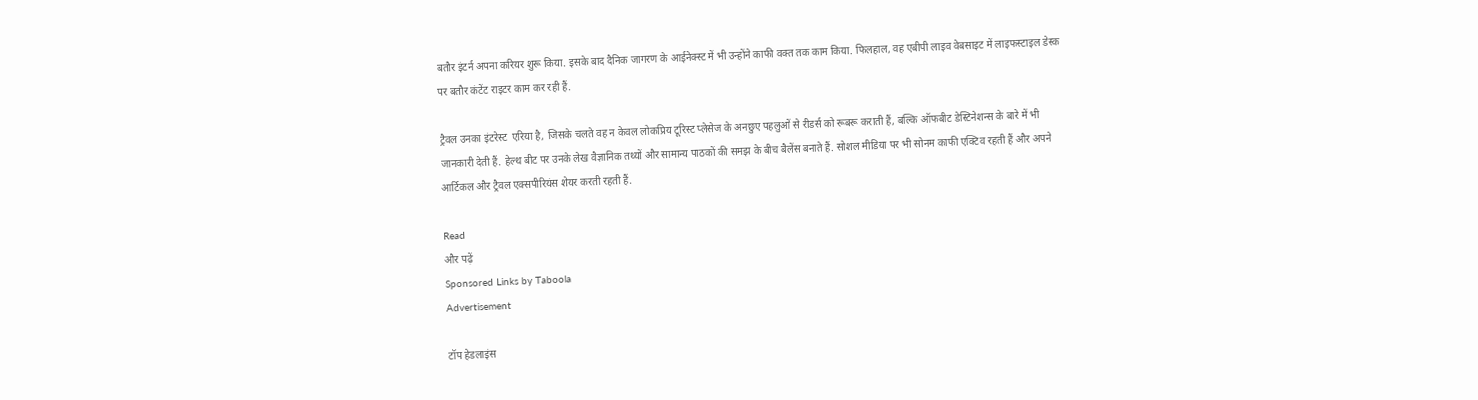बतौर इंटर्न अपना करियर शुरू किया. इसके बाद दैनिक जागरण के आईनेक्स्ट में भी उन्होंने काफी वक्त तक काम किया. फिलहाल, वह एबीपी लाइव वेबसाइट में लाइफस्टाइल डेस्क पर बतौर कंटेंट राइटर काम कर रही हैं.

ट्रैवल उनका इंटरेस्ट  एरिया है, जिसके चलते वह न केवल लोकप्रिय टूरिस्ट प्लेसेज के अनछुए पहलुओं से रीडर्स को रूबरू कराती हैं, बल्कि ऑफबीट डेस्टिनेशन्स के बारे में भी जानकारी देती हैं. हेल्थ बीट पर उनके लेख वैज्ञानिक तथ्यों और सामान्य पाठकों की समझ के बीच बैलेंस बनाते हैं. सोशल मीडिया पर भी सोनम काफी एक्टिव रहती हैं और अपने आर्टिकल और ट्रैवल एक्सपीरियंस शेयर करती रहती हैं.

Read
और पढ़ें
Sponsored Links by Taboola
Advertisement

टॉप हेडलाइंस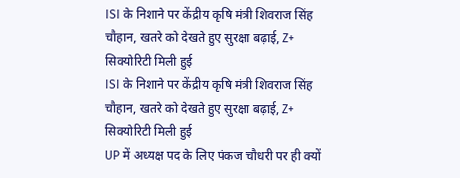ISI के निशाने पर केंद्रीय कृषि मंत्री शिवराज सिंह चौहान, खतरे को देखते हुए सुरक्षा बढ़ाई, Z+ सिक्योरिटी मिली हुई
ISI के निशाने पर केंद्रीय कृषि मंत्री शिवराज सिंह चौहान, खतरे को देखते हुए सुरक्षा बढ़ाई, Z+ सिक्योरिटी मिली हुई
UP में अध्यक्ष पद के लिए पंकज चौधरी पर ही क्यों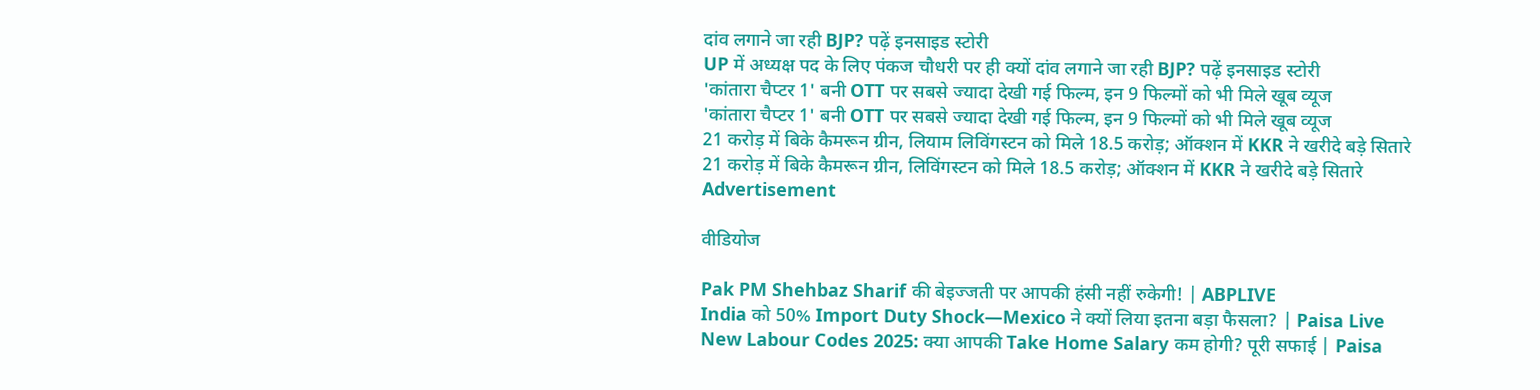दांव लगाने जा रही BJP? पढ़ें इनसाइड स्टोरी
UP में अध्यक्ष पद के लिए पंकज चौधरी पर ही क्यों दांव लगाने जा रही BJP? पढ़ें इनसाइड स्टोरी
'कांतारा चैप्टर 1' बनी OTT पर सबसे ज्यादा देखी गई फिल्म, इन 9 फिल्मों को भी मिले खूब व्यूज
'कांतारा चैप्टर 1' बनी OTT पर सबसे ज्यादा देखी गई फिल्म, इन 9 फिल्मों को भी मिले खूब व्यूज
21 करोड़ में बिके कैमरून ग्रीन, लियाम लिविंगस्टन को मिले 18.5 करोड़; ऑक्शन में KKR ने खरीदे बड़े सितारे
21 करोड़ में बिके कैमरून ग्रीन, लिविंगस्टन को मिले 18.5 करोड़; ऑक्शन में KKR ने खरीदे बड़े सितारे
Advertisement

वीडियोज

Pak PM Shehbaz Sharif की बेइज्जती पर आपकी हंसी नहीं रुकेगी! | ABPLIVE
India को 50% Import Duty Shock—Mexico ने क्यों लिया इतना बड़ा फैसला? | Paisa Live
New Labour Codes 2025: क्या आपकी Take Home Salary कम होगी? पूरी सफाई | Paisa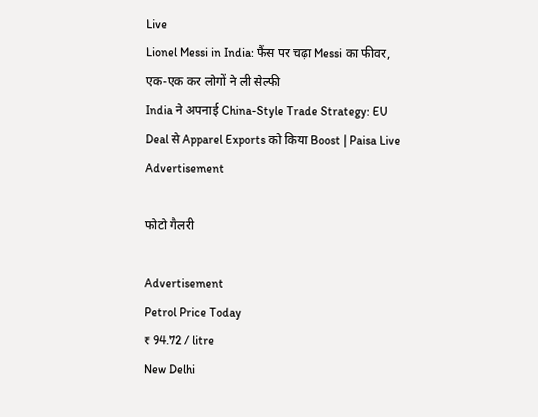Live
Lionel Messi in India: फैंस पर चढ़ा Messi का फीवर, एक-एक कर लोगों ने ली सेल्फी
India ने अपनाई China-Style Trade Strategy: EU Deal से Apparel Exports को किया Boost | Paisa Live
Advertisement

फोटो गैलरी

Advertisement
Petrol Price Today
₹ 94.72 / litre
New Delhi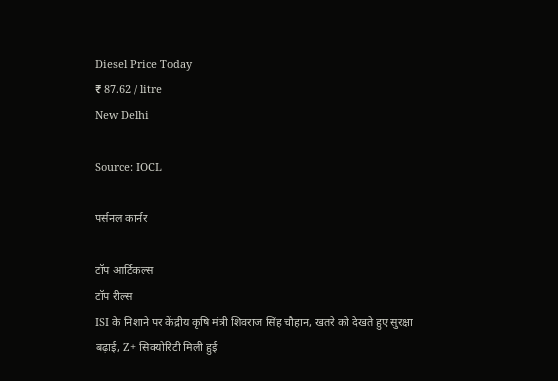Diesel Price Today
₹ 87.62 / litre
New Delhi

Source: IOCL

पर्सनल कार्नर

टॉप आर्टिकल्स
टॉप रील्स
ISI के निशाने पर केंद्रीय कृषि मंत्री शिवराज सिंह चौहान, खतरे को देखते हुए सुरक्षा बढ़ाई, Z+ सिक्योरिटी मिली हुई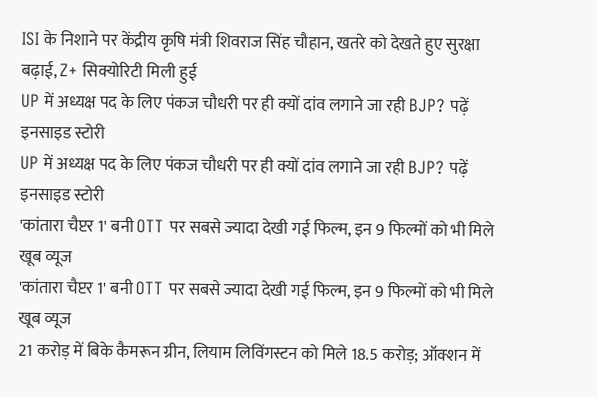ISI के निशाने पर केंद्रीय कृषि मंत्री शिवराज सिंह चौहान, खतरे को देखते हुए सुरक्षा बढ़ाई, Z+ सिक्योरिटी मिली हुई
UP में अध्यक्ष पद के लिए पंकज चौधरी पर ही क्यों दांव लगाने जा रही BJP? पढ़ें इनसाइड स्टोरी
UP में अध्यक्ष पद के लिए पंकज चौधरी पर ही क्यों दांव लगाने जा रही BJP? पढ़ें इनसाइड स्टोरी
'कांतारा चैप्टर 1' बनी OTT पर सबसे ज्यादा देखी गई फिल्म, इन 9 फिल्मों को भी मिले खूब व्यूज
'कांतारा चैप्टर 1' बनी OTT पर सबसे ज्यादा देखी गई फिल्म, इन 9 फिल्मों को भी मिले खूब व्यूज
21 करोड़ में बिके कैमरून ग्रीन, लियाम लिविंगस्टन को मिले 18.5 करोड़; ऑक्शन में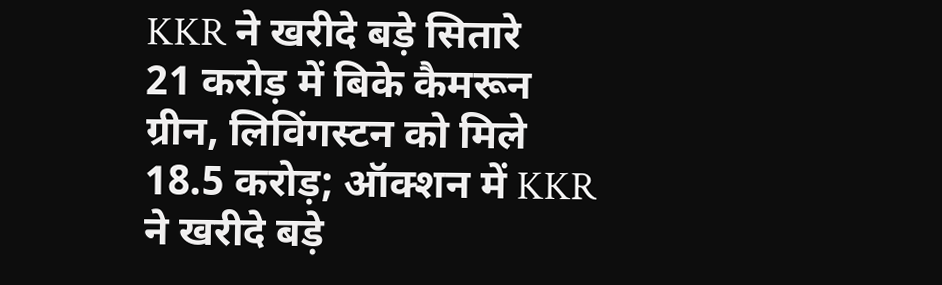KKR ने खरीदे बड़े सितारे
21 करोड़ में बिके कैमरून ग्रीन, लिविंगस्टन को मिले 18.5 करोड़; ऑक्शन में KKR ने खरीदे बड़े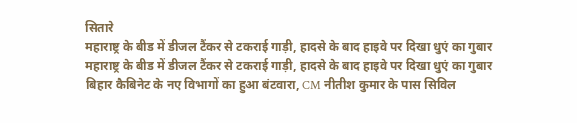सितारे
महाराष्ट्र के बीड में डीजल टैंकर से टकराई गाड़ी, हादसे के बाद हाइवे पर दिखा धुएं का गुबार
महाराष्ट्र के बीड में डीजल टैंकर से टकराई गाड़ी, हादसे के बाद हाइवे पर दिखा धुएं का गुबार
बिहार कैबिनेट के नए विभागों का हुआ बंटवारा, CM नीतीश कुमार के पास सिविल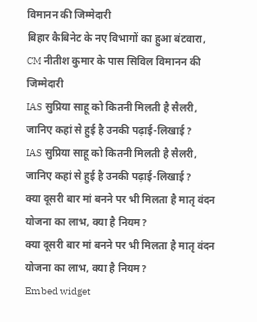विमानन की जिम्मेदारी
बिहार कैबिनेट के नए विभागों का हुआ बंटवारा, CM नीतीश कुमार के पास सिविल विमानन की जिम्मेदारी
IAS सुप्रिया साहू को कितनी मिलती है सैलरी, जानिए कहां से हुई है उनकी पढ़ाई-लिखाई?
IAS सुप्रिया साहू को कितनी मिलती है सैलरी, जानिए कहां से हुई है उनकी पढ़ाई-लिखाई?
क्या दूसरी बार मां बनने पर भी मिलता है मातृ वंदन योजना का लाभ, क्या है नियम?
क्या दूसरी बार मां बनने पर भी मिलता है मातृ वंदन योजना का लाभ, क्या है नियम?
Embed widget